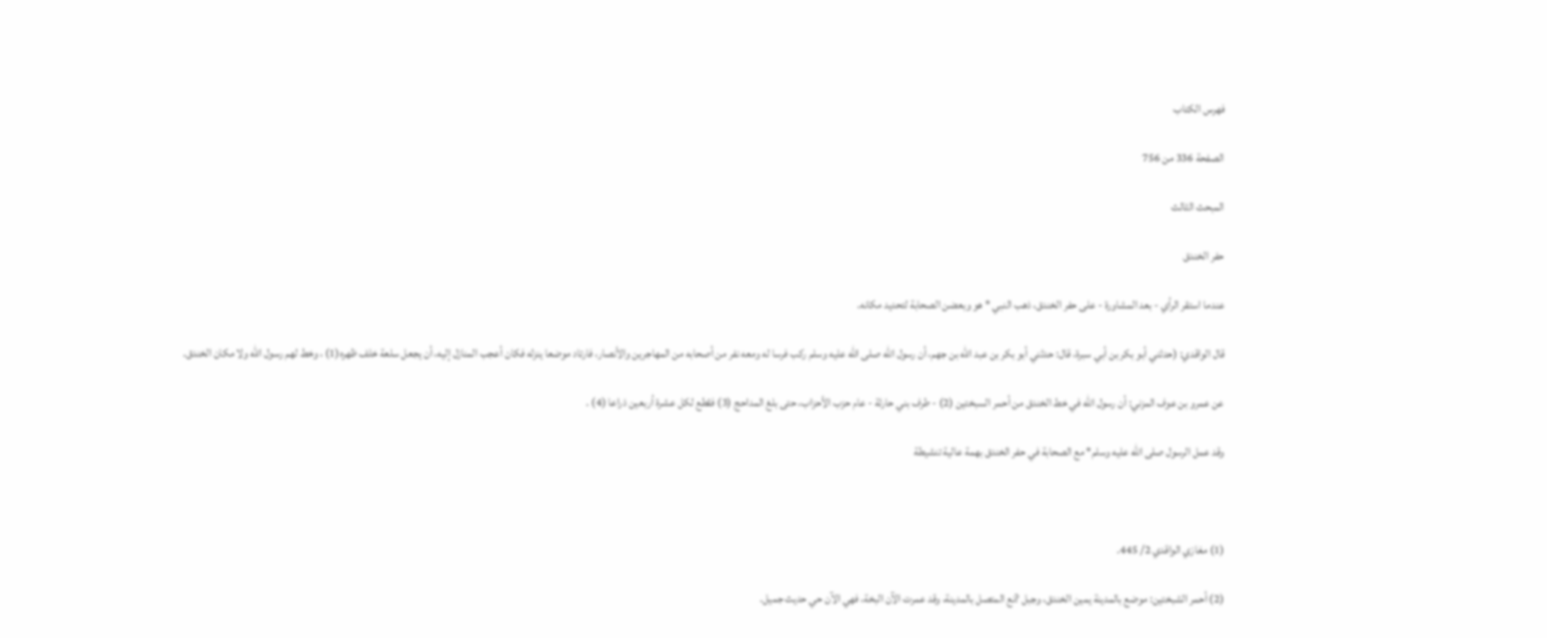فهرس الكتاب

الصفحة 336 من 756

المبحث الثالث

حفر الخندق

عندما استقر الرأي - بعد المشاورة - على حفر الخندق، ذهب النبي * هو وبعضن الصحابة لتحديد مكانه.

قال الواقدي: (حدثني أبو بكر بن أبي سبرة، قال: حدثني أبو بكر بن عبد الله بن جهم، أن رسول الله صلى الله عليه وسلم ركب فرسا له ومعه نفر من أصحابه من المهاجرين والأنصار، فارتاد موضعا ينزله فكان أعجب المنازل إليه، أن يجعل سلعة خلف ظهره(1) ، وخط لهم رسول الله ولا مكان الخندق.

عن عمرو بن عوف المزني: أن رسول الله في خط الخندق من أحمر السبختين (2) - طرف بني حارثة - عام حزب الأحزاب، حتى بلغ المداحج (3) فقطع لكل عشرة أربعين ذراعا (4) .

وقد عمل الرسول صلى الله عليه وسلم* مع الصحابة في حفر الخندق بهمة عالية تنشيطة



(1) مغازي الواقدي 2/ 445.

(2) أحمر الشبختين: موضع بالمدينة يمين الخندق، وجبل ?نع المتصل بالمدينة، وقد عمرت الآن البخة، فهي الآن حي حديث جميل.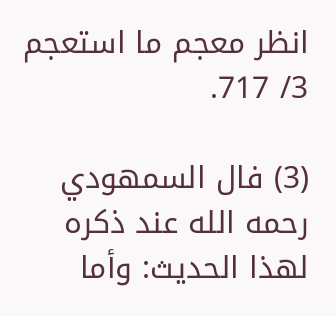انظر معجم ما استعجم 3/ 717.

(3) فال السمهودي رحمه الله عند ذكره لهذا الحديث: وأما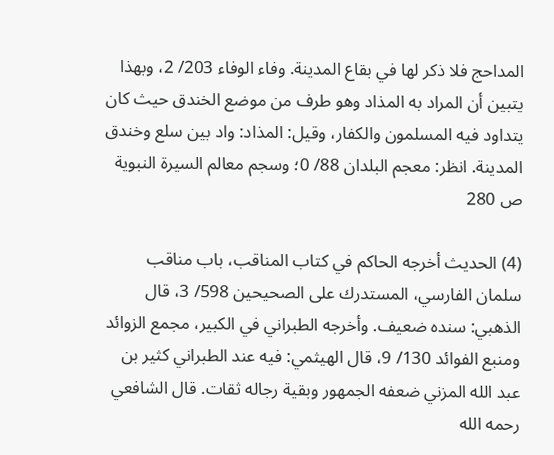المداحج فلا ذكر لها في بقاع المدينة. وفاء الوفاء 203/ 2، وبهذا يتبين أن المراد به المذاد وهو طرف من موضع الخندق حيث كان يتداود فيه المسلمون والكفار، وقيل: المذاد: واد بين سلع وخندق المدينة. انظر: معجم البلدان 88/ 0؛ وسجم معالم السيرة النبوية ص 280

(4) الحديث أخرجه الحاكم في كتاب المناقب، باب مناقب سلمان الفارسي، المستدرك على الصحيحين 598/ 3، قال الذهبي: سنده ضعيف. وأخرجه الطبراني في الكبير، مجمع الزوائد ومنبع الفوائد 130/ 9، قال الهيثمي: فيه عند الطبراني كثير بن عبد الله المزني ضعفه الجمهور وبقية رجاله ثقات. قال الشافعي رحمه الله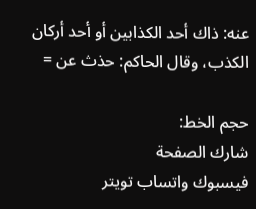عنه: ذاك أحد الكذابين أو أحد أركان الكذب، وقال الحاكم: حذث عن =

حجم الخط:
شارك الصفحة
فيسبوك واتساب تويتر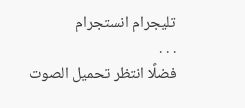تليجرام انستجرام
. . .
فضلًا انتظر تحميل الصوت